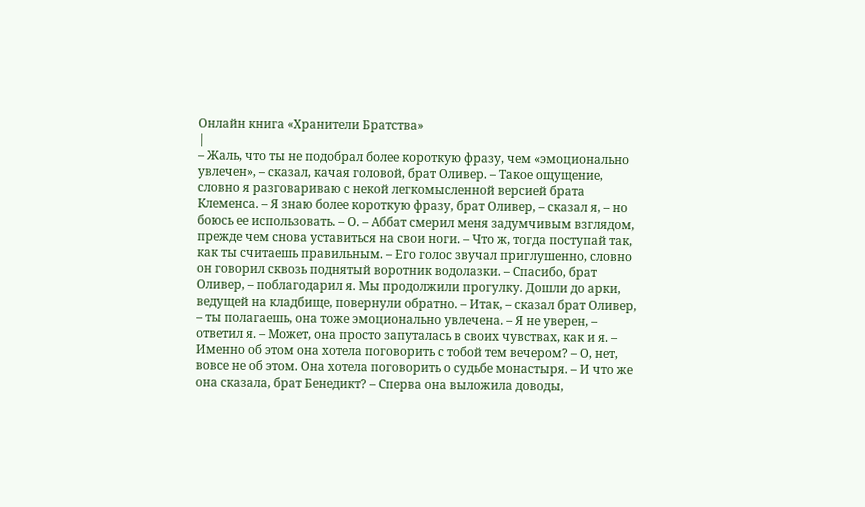Онлайн книга «Хранители Братства»
|
– Жаль, что ты не подобрал более короткую фразу, чем «эмоционально увлечен», – сказал, качая головой, брат Оливер. – Такое ощущение, словно я разговариваю с некой легкомысленной версией брата Клеменса. – Я знаю более короткую фразу, брат Оливер, – сказал я, – но боюсь ее использовать. – О. – Аббат смерил меня задумчивым взглядом, прежде чем снова уставиться на свои ноги. – Что ж, тогда поступай так, как ты считаешь правильным. – Его голос звучал приглушенно, словно он говорил сквозь поднятый воротник водолазки. – Спасибо, брат Оливер, – поблагодарил я. Мы продолжили прогулку. Дошли до арки, ведущей на кладбище, повернули обратно. – Итак, – сказал брат Оливер, – ты полагаешь, она тоже эмоционально увлечена. – Я не уверен, – ответил я. – Может, она просто запуталась в своих чувствах, как и я. – Именно об этом она хотела поговорить с тобой тем вечером? – О, нет, вовсе не об этом. Она хотела поговорить о судьбе монастыря. – И что же она сказала, брат Бенедикт? – Сперва она выложила доводы,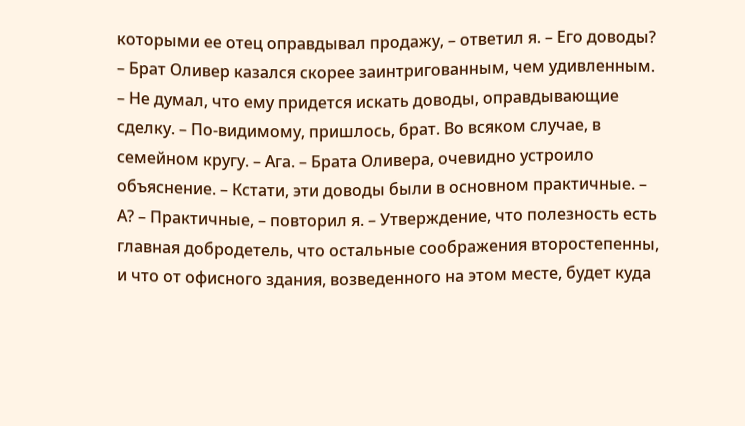которыми ее отец оправдывал продажу, – ответил я. – Его доводы? – Брат Оливер казался скорее заинтригованным, чем удивленным. – Не думал, что ему придется искать доводы, оправдывающие сделку. – По-видимому, пришлось, брат. Во всяком случае, в семейном кругу. – Ага. – Брата Оливера, очевидно устроило объяснение. – Кстати, эти доводы были в основном практичные. – А? – Практичные, – повторил я. – Утверждение, что полезность есть главная добродетель, что остальные соображения второстепенны, и что от офисного здания, возведенного на этом месте, будет куда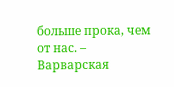больше прока, чем от нас. – Варварская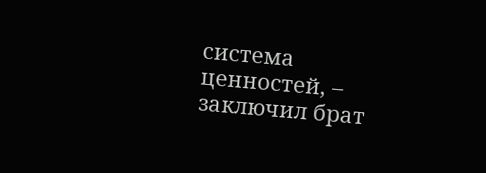система ценностей, – заключил брат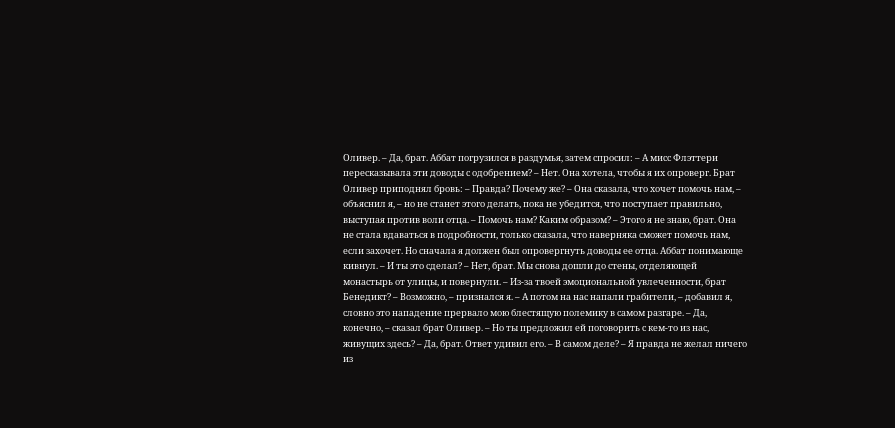Оливер. – Да, брат. Аббат погрузился в раздумья, затем спросил: – А мисс Флэттери пересказывала эти доводы с одобрением? – Нет. Она хотела, чтобы я их опроверг. Брат Оливер приподнял бровь: – Правда? Почему же? – Она сказала, что хочет помочь нам, – объяснил я, – но не станет этого делать, пока не убедится, что поступает правильно, выступая против воли отца. – Помочь нам? Каким образом? – Этого я не знаю, брат. Она не стала вдаваться в подробности, только сказала, что наверняка сможет помочь нам, если захочет. Но сначала я должен был опровергнуть доводы ее отца. Аббат понимающе кивнул. – И ты это сделал? – Нет, брат. Мы снова дошли до стены, отделяющей монастырь от улицы, и повернули. – Из-за твоей эмоциональной увлеченности, брат Бенедикт? – Возможно, – признался я. – А потом на нас напали грабители, – добавил я, словно это нападение прервало мою блестящую полемику в самом разгаре. – Да, конечно, – сказал брат Оливер. – Но ты предложил ей поговорить с кем-то из нас, живущих здесь? – Да, брат. Ответ удивил его. – В самом деле? – Я правда не желал ничего из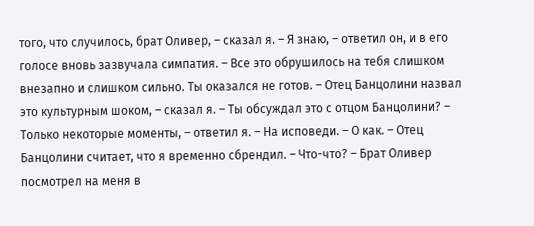того, что случилось, брат Оливер, – сказал я. – Я знаю, – ответил он, и в его голосе вновь зазвучала симпатия. – Все это обрушилось на тебя слишком внезапно и слишком сильно. Ты оказался не готов. – Отец Банцолини назвал это культурным шоком, – сказал я. – Ты обсуждал это с отцом Банцолини? – Только некоторые моменты, – ответил я. – На исповеди. – О как. – Отец Банцолини считает, что я временно сбрендил. – Что-что? – Брат Оливер посмотрел на меня в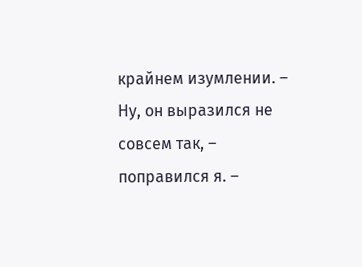крайнем изумлении. – Ну, он выразился не совсем так, – поправился я. –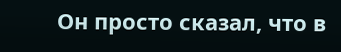Он просто сказал, что в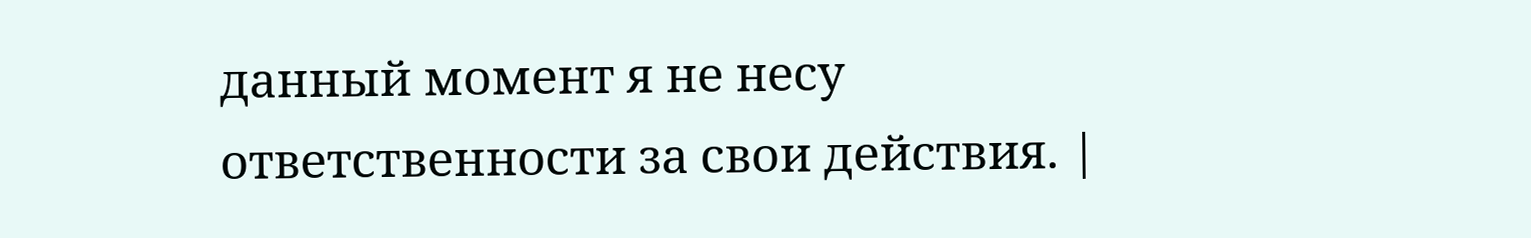данный момент я не несу ответственности за свои действия. |